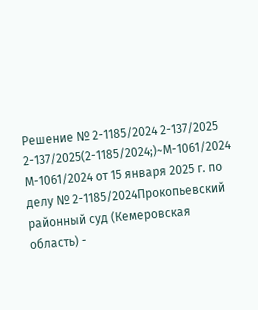Решение № 2-1185/2024 2-137/2025 2-137/2025(2-1185/2024;)~М-1061/2024 М-1061/2024 от 15 января 2025 г. по делу № 2-1185/2024Прокопьевский районный суд (Кемеровская область) -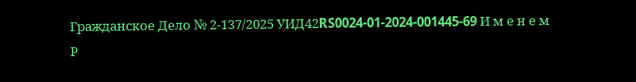Гражданское Дело № 2-137/2025 УИД42RS0024-01-2024-001445-69 И м е н е м Р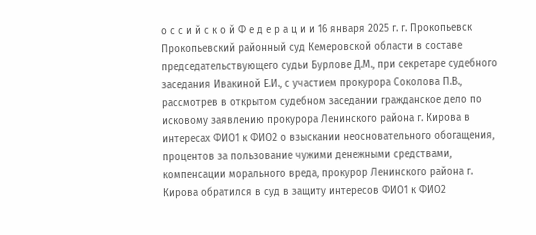о с с и й с к о й Ф е д е р а ц и и 16 января 2025 г. г. Прокопьевск Прокопьевский районный суд Кемеровской области в составе председательствующего судьи Бурлове Д.М., при секретаре судебного заседания Ивакиной Е.И., с участием прокурора Соколова П.В., рассмотрев в открытом судебном заседании гражданское дело по исковому заявлению прокурора Ленинского района г. Кирова в интересах ФИО1 к ФИО2 о взыскании неосновательного обогащения, процентов за пользование чужими денежными средствами, компенсации морального вреда, прокурор Ленинского района г. Кирова обратился в суд в защиту интересов ФИО1 к ФИО2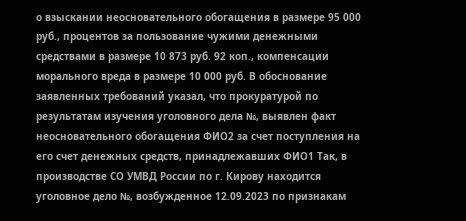о взыскании неосновательного обогащения в размере 95 000 руб., процентов за пользование чужими денежными средствами в размере 10 873 руб. 92 коп., компенсации морального вреда в размере 10 000 руб. В обоснование заявленных требований указал, что прокуратурой по результатам изучения уголовного дела №, выявлен факт неосновательного обогащения ФИО2 за счет поступления на его счет денежных средств, принадлежавших ФИО1 Так, в производстве СО УМВД России по г. Кирову находится уголовное дело №, возбужденное 12.09.2023 по признакам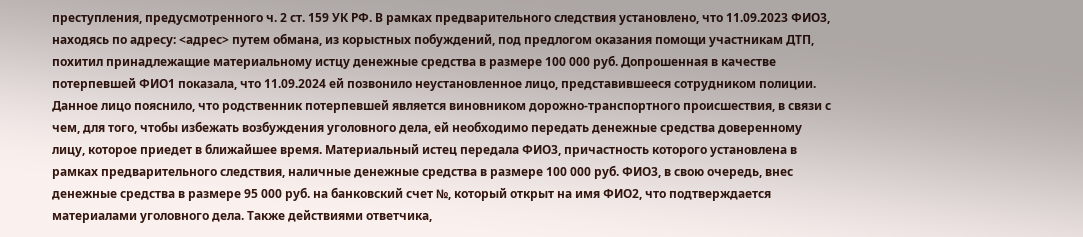преступления, предусмотренного ч. 2 ст. 159 УК РФ. В рамках предварительного следствия установлено, что 11.09.2023 ФИО3, находясь по адресу: <адрес> путем обмана, из корыстных побуждений, под предлогом оказания помощи участникам ДТП, похитил принадлежащие материальному истцу денежные средства в размере 100 000 руб. Допрошенная в качестве потерпевшей ФИО1 показала, что 11.09.2024 ей позвонило неустановленное лицо, представившееся сотрудником полиции. Данное лицо пояснило, что родственник потерпевшей является виновником дорожно-транспортного происшествия, в связи с чем, для того, чтобы избежать возбуждения уголовного дела, ей необходимо передать денежные средства доверенному лицу, которое приедет в ближайшее время. Материальный истец передала ФИО3, причастность которого установлена в рамках предварительного следствия, наличные денежные средства в размере 100 000 руб. ФИО3, в свою очередь, внес денежные средства в размере 95 000 руб. на банковский счет №, который открыт на имя ФИО2, что подтверждается материалами уголовного дела. Также действиями ответчика,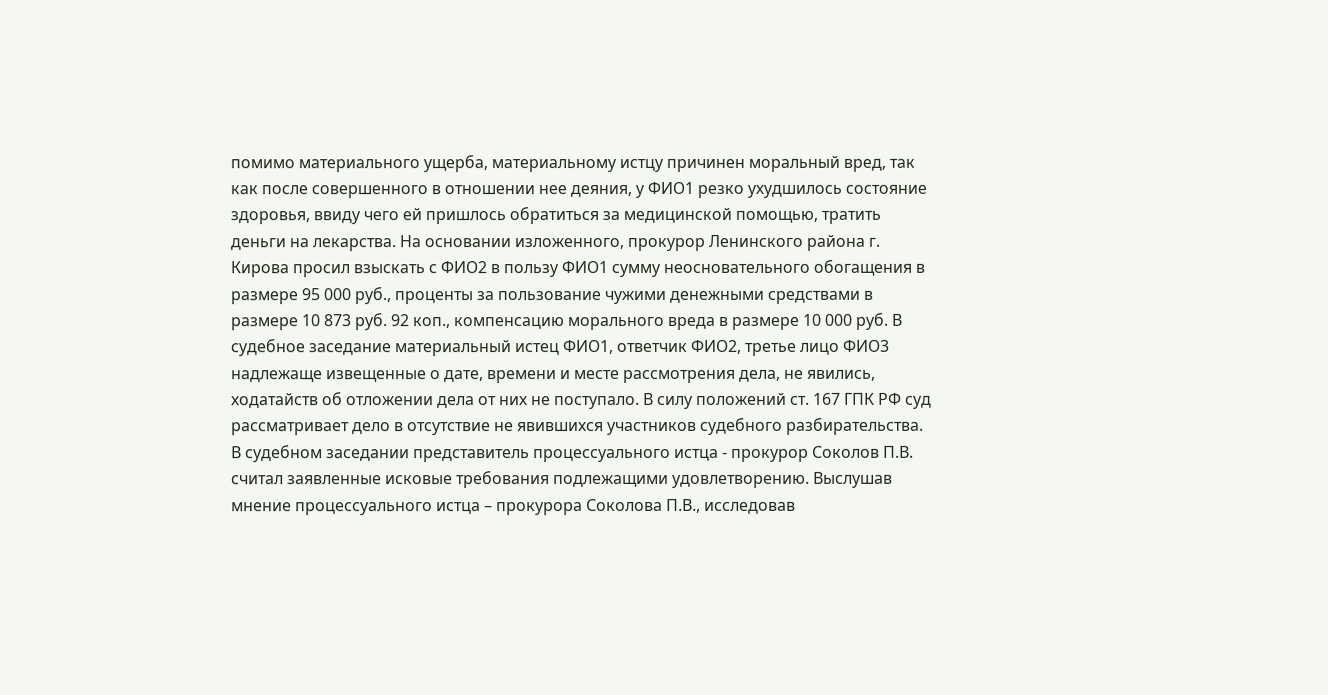помимо материального ущерба, материальному истцу причинен моральный вред, так как после совершенного в отношении нее деяния, у ФИО1 резко ухудшилось состояние здоровья, ввиду чего ей пришлось обратиться за медицинской помощью, тратить деньги на лекарства. На основании изложенного, прокурор Ленинского района г. Кирова просил взыскать с ФИО2 в пользу ФИО1 сумму неосновательного обогащения в размере 95 000 руб., проценты за пользование чужими денежными средствами в размере 10 873 руб. 92 коп., компенсацию морального вреда в размере 10 000 руб. В судебное заседание материальный истец ФИО1, ответчик ФИО2, третье лицо ФИО3 надлежаще извещенные о дате, времени и месте рассмотрения дела, не явились, ходатайств об отложении дела от них не поступало. В силу положений ст. 167 ГПК РФ суд рассматривает дело в отсутствие не явившихся участников судебного разбирательства. В судебном заседании представитель процессуального истца - прокурор Соколов П.В. считал заявленные исковые требования подлежащими удовлетворению. Выслушав мнение процессуального истца – прокурора Соколова П.В., исследовав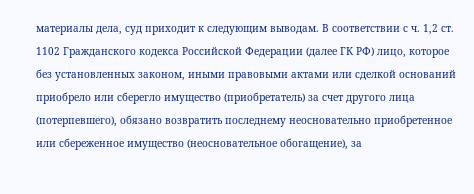материалы дела, суд приходит к следующим выводам. В соответствии с ч. 1,2 ст. 1102 Гражданского кодекса Российской Федерации (далее ГК РФ) лицо, которое без установленных законом, иными правовыми актами или сделкой оснований приобрело или сберегло имущество (приобретатель) за счет другого лица (потерпевшего), обязано возвратить последнему неосновательно приобретенное или сбереженное имущество (неосновательное обогащение), за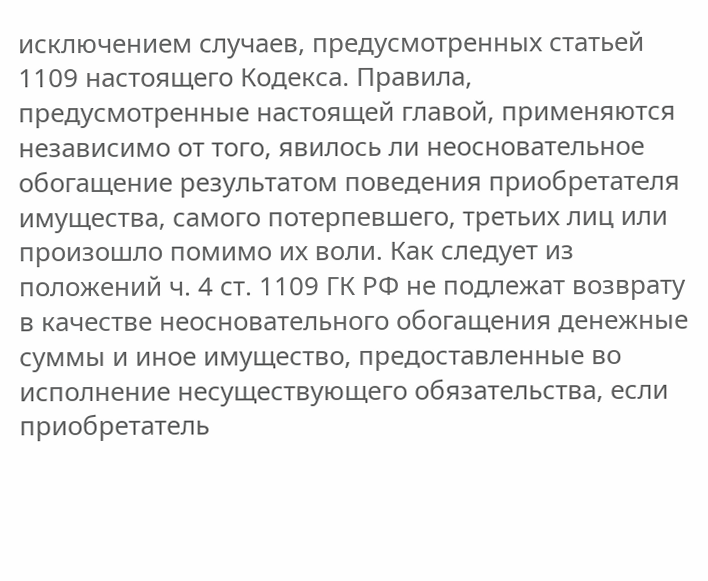исключением случаев, предусмотренных статьей 1109 настоящего Кодекса. Правила, предусмотренные настоящей главой, применяются независимо от того, явилось ли неосновательное обогащение результатом поведения приобретателя имущества, самого потерпевшего, третьих лиц или произошло помимо их воли. Как следует из положений ч. 4 ст. 1109 ГК РФ не подлежат возврату в качестве неосновательного обогащения денежные суммы и иное имущество, предоставленные во исполнение несуществующего обязательства, если приобретатель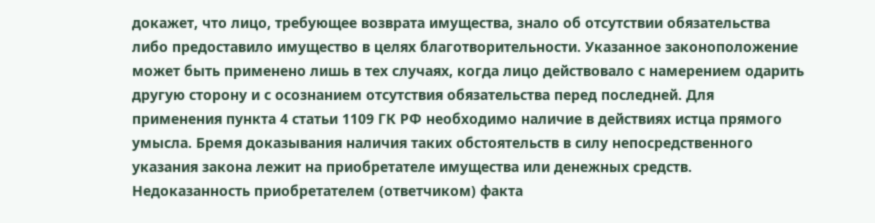докажет, что лицо, требующее возврата имущества, знало об отсутствии обязательства либо предоставило имущество в целях благотворительности. Указанное законоположение может быть применено лишь в тех случаях, когда лицо действовало с намерением одарить другую сторону и с осознанием отсутствия обязательства перед последней. Для применения пункта 4 статьи 1109 ГК РФ необходимо наличие в действиях истца прямого умысла. Бремя доказывания наличия таких обстоятельств в силу непосредственного указания закона лежит на приобретателе имущества или денежных средств. Недоказанность приобретателем (ответчиком) факта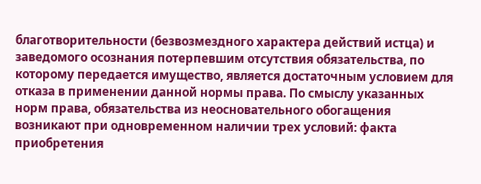благотворительности (безвозмездного характера действий истца) и заведомого осознания потерпевшим отсутствия обязательства, по которому передается имущество, является достаточным условием для отказа в применении данной нормы права. По смыслу указанных норм права, обязательства из неосновательного обогащения возникают при одновременном наличии трех условий: факта приобретения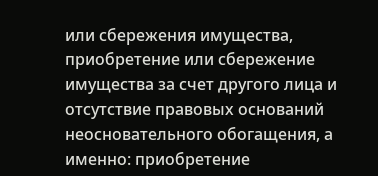или сбережения имущества, приобретение или сбережение имущества за счет другого лица и отсутствие правовых оснований неосновательного обогащения, а именно: приобретение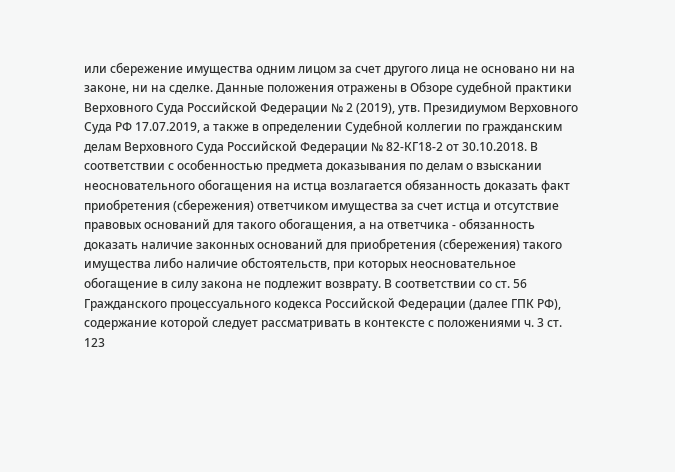или сбережение имущества одним лицом за счет другого лица не основано ни на законе, ни на сделке. Данные положения отражены в Обзоре судебной практики Верховного Суда Российской Федерации № 2 (2019), утв. Президиумом Верховного Суда РФ 17.07.2019, а также в определении Судебной коллегии по гражданским делам Верховного Суда Российской Федерации № 82-КГ18-2 от 30.10.2018. В соответствии с особенностью предмета доказывания по делам о взыскании неосновательного обогащения на истца возлагается обязанность доказать факт приобретения (сбережения) ответчиком имущества за счет истца и отсутствие правовых оснований для такого обогащения, а на ответчика - обязанность доказать наличие законных оснований для приобретения (сбережения) такого имущества либо наличие обстоятельств, при которых неосновательное обогащение в силу закона не подлежит возврату. В соответствии со ст. 56 Гражданского процессуального кодекса Российской Федерации (далее ГПК РФ), содержание которой следует рассматривать в контексте с положениями ч. 3 ст. 123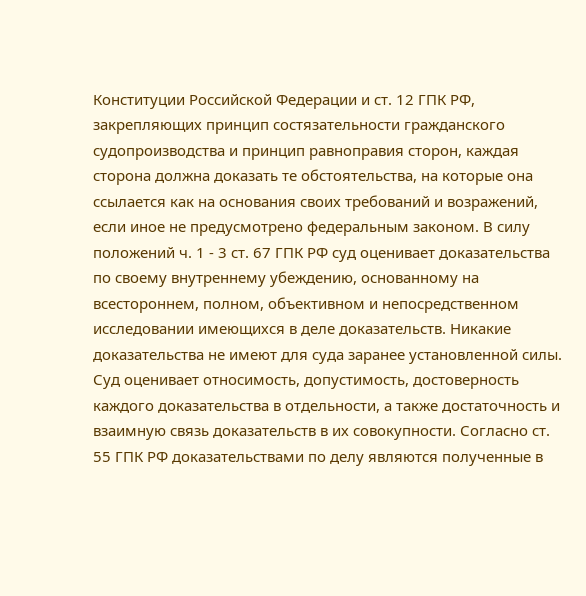Конституции Российской Федерации и ст. 12 ГПК РФ, закрепляющих принцип состязательности гражданского судопроизводства и принцип равноправия сторон, каждая сторона должна доказать те обстоятельства, на которые она ссылается как на основания своих требований и возражений, если иное не предусмотрено федеральным законом. В силу положений ч. 1 - 3 ст. 67 ГПК РФ суд оценивает доказательства по своему внутреннему убеждению, основанному на всестороннем, полном, объективном и непосредственном исследовании имеющихся в деле доказательств. Никакие доказательства не имеют для суда заранее установленной силы. Суд оценивает относимость, допустимость, достоверность каждого доказательства в отдельности, а также достаточность и взаимную связь доказательств в их совокупности. Согласно ст. 55 ГПК РФ доказательствами по делу являются полученные в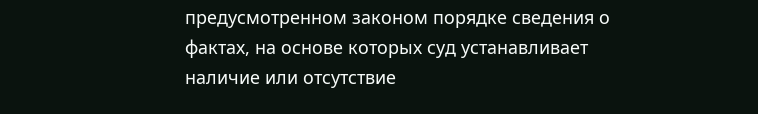предусмотренном законом порядке сведения о фактах, на основе которых суд устанавливает наличие или отсутствие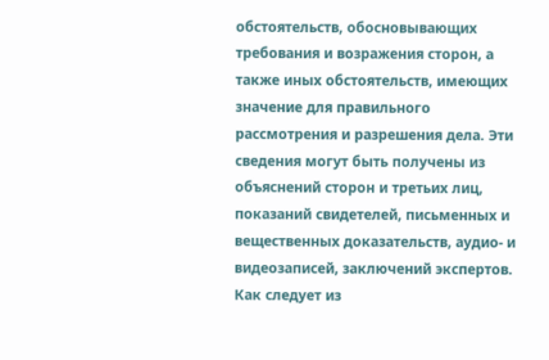обстоятельств, обосновывающих требования и возражения сторон, а также иных обстоятельств, имеющих значение для правильного рассмотрения и разрешения дела. Эти сведения могут быть получены из объяснений сторон и третьих лиц, показаний свидетелей, письменных и вещественных доказательств, аудио- и видеозаписей, заключений экспертов. Как следует из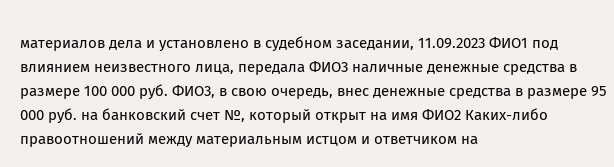материалов дела и установлено в судебном заседании, 11.09.2023 ФИО1 под влиянием неизвестного лица, передала ФИО3 наличные денежные средства в размере 100 000 руб. ФИО3, в свою очередь, внес денежные средства в размере 95 000 руб. на банковский счет №, который открыт на имя ФИО2 Каких-либо правоотношений между материальным истцом и ответчиком на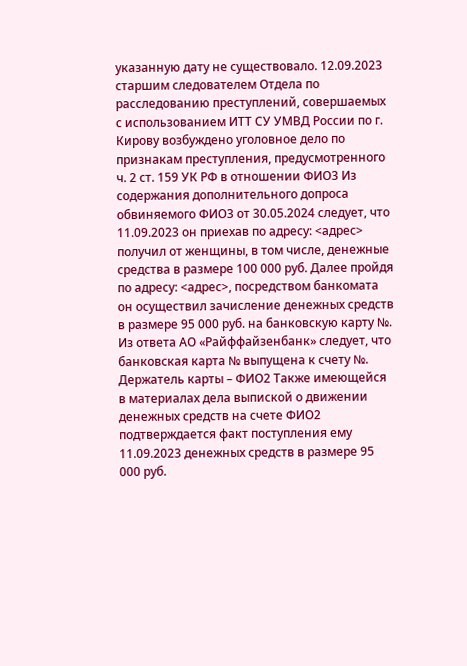указанную дату не существовало. 12.09.2023 старшим следователем Отдела по расследованию преступлений, совершаемых с использованием ИТТ СУ УМВД России по г. Кирову возбуждено уголовное дело по признакам преступления, предусмотренного ч. 2 ст. 159 УК РФ в отношении ФИО3 Из содержания дополнительного допроса обвиняемого ФИО3 от 30.05.2024 следует, что 11.09.2023 он приехав по адресу: <адрес> получил от женщины, в том числе, денежные средства в размере 100 000 руб. Далее пройдя по адресу: <адрес>, посредством банкомата он осуществил зачисление денежных средств в размере 95 000 руб. на банковскую карту №. Из ответа АО «Райффайзенбанк» следует, что банковская карта № выпущена к счету №. Держатель карты – ФИО2 Также имеющейся в материалах дела выпиской о движении денежных средств на счете ФИО2 подтверждается факт поступления ему 11.09.2023 денежных средств в размере 95 000 руб.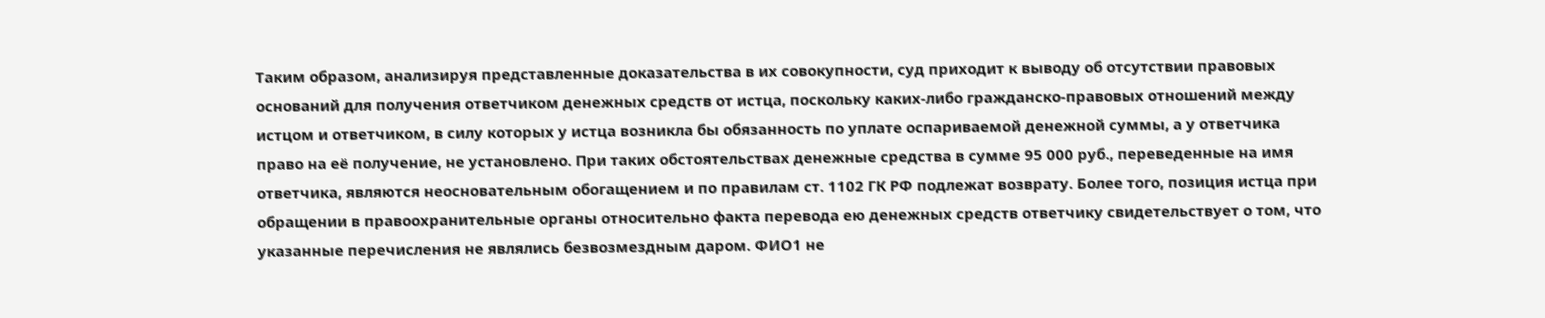Таким образом, анализируя представленные доказательства в их совокупности, суд приходит к выводу об отсутствии правовых оснований для получения ответчиком денежных средств от истца, поскольку каких-либо гражданско-правовых отношений между истцом и ответчиком, в силу которых у истца возникла бы обязанность по уплате оспариваемой денежной суммы, а у ответчика право на её получение, не установлено. При таких обстоятельствах денежные средства в сумме 95 000 руб., переведенные на имя ответчика, являются неосновательным обогащением и по правилам ст. 1102 ГК РФ подлежат возврату. Более того, позиция истца при обращении в правоохранительные органы относительно факта перевода ею денежных средств ответчику свидетельствует о том, что указанные перечисления не являлись безвозмездным даром. ФИО1 не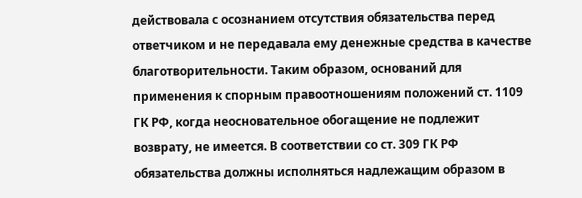действовала с осознанием отсутствия обязательства перед ответчиком и не передавала ему денежные средства в качестве благотворительности. Таким образом, оснований для применения к спорным правоотношениям положений ст. 1109 ГК РФ, когда неосновательное обогащение не подлежит возврату, не имеется. В соответствии со ст. 309 ГК РФ обязательства должны исполняться надлежащим образом в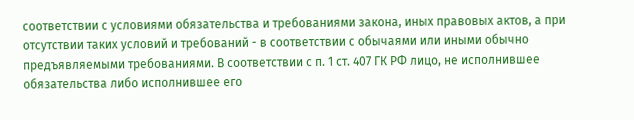соответствии с условиями обязательства и требованиями закона, иных правовых актов, а при отсутствии таких условий и требований - в соответствии с обычаями или иными обычно предъявляемыми требованиями. В соответствии с п. 1 ст. 407 ГК РФ лицо, не исполнившее обязательства либо исполнившее его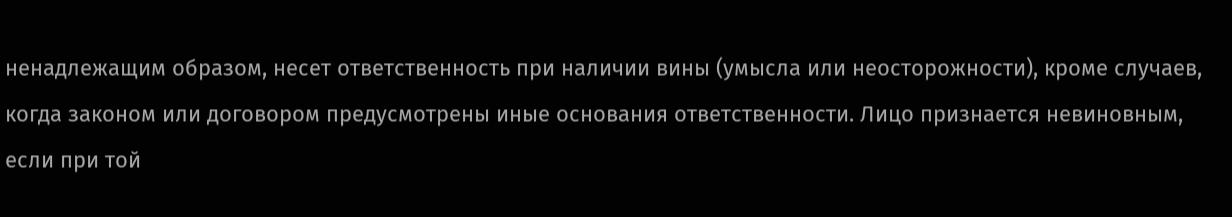ненадлежащим образом, несет ответственность при наличии вины (умысла или неосторожности), кроме случаев, когда законом или договором предусмотрены иные основания ответственности. Лицо признается невиновным, если при той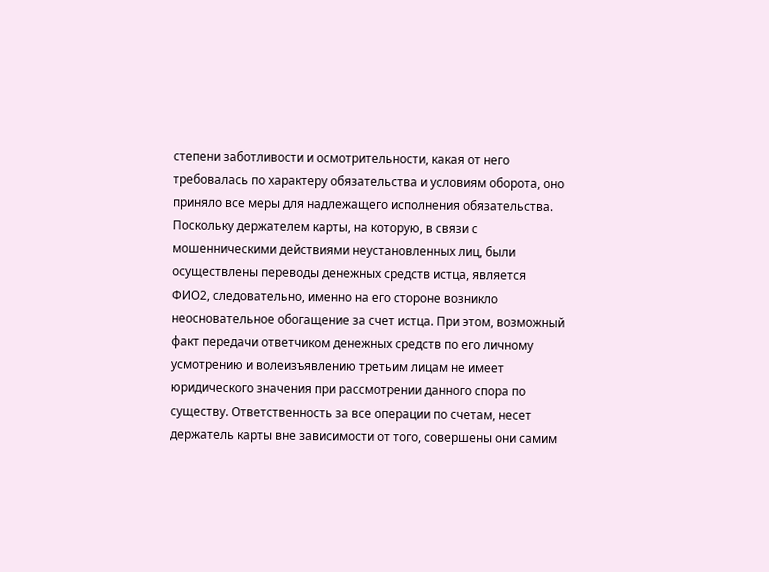степени заботливости и осмотрительности, какая от него требовалась по характеру обязательства и условиям оборота, оно приняло все меры для надлежащего исполнения обязательства. Поскольку держателем карты, на которую, в связи с мошенническими действиями неустановленных лиц, были осуществлены переводы денежных средств истца, является ФИО2, следовательно, именно на его стороне возникло неосновательное обогащение за счет истца. При этом, возможный факт передачи ответчиком денежных средств по его личному усмотрению и волеизъявлению третьим лицам не имеет юридического значения при рассмотрении данного спора по существу. Ответственность за все операции по счетам, несет держатель карты вне зависимости от того, совершены они самим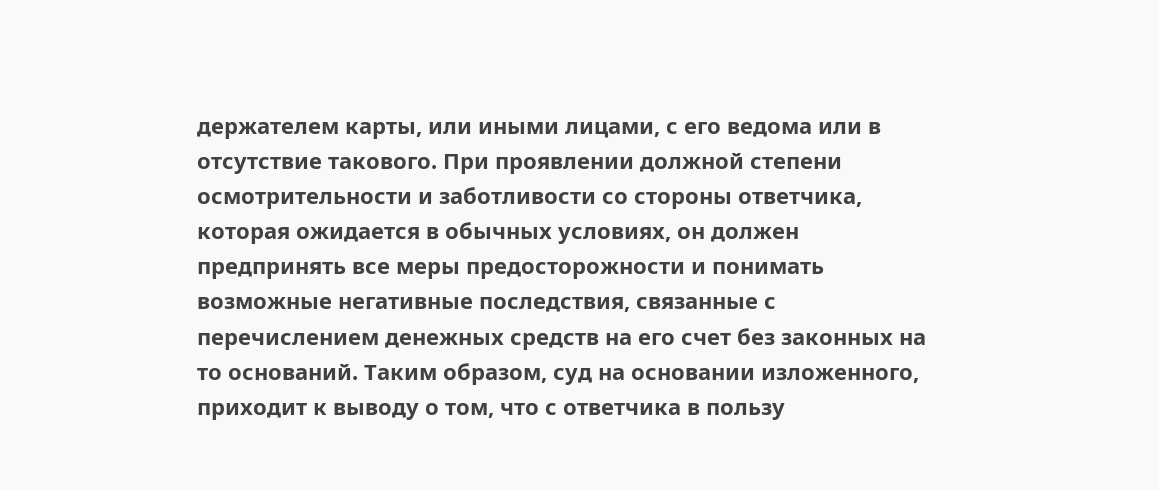держателем карты, или иными лицами, с его ведома или в отсутствие такового. При проявлении должной степени осмотрительности и заботливости со стороны ответчика, которая ожидается в обычных условиях, он должен предпринять все меры предосторожности и понимать возможные негативные последствия, связанные с перечислением денежных средств на его счет без законных на то оснований. Таким образом, суд на основании изложенного, приходит к выводу о том, что с ответчика в пользу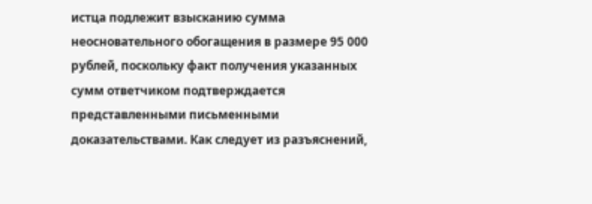истца подлежит взысканию сумма неосновательного обогащения в размере 95 000 рублей, поскольку факт получения указанных сумм ответчиком подтверждается представленными письменными доказательствами. Как следует из разъяснений,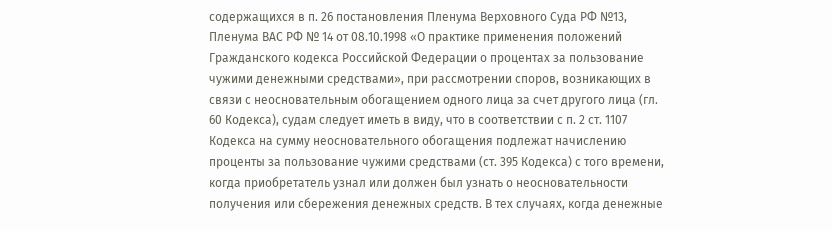содержащихся в п. 26 постановления Пленума Верховного Суда РФ №13, Пленума ВАС РФ № 14 от 08.10.1998 «О практике применения положений Гражданского кодекса Российской Федерации о процентах за пользование чужими денежными средствами», при рассмотрении споров, возникающих в связи с неосновательным обогащением одного лица за счет другого лица (гл. 60 Кодекса), судам следует иметь в виду, что в соответствии с п. 2 ст. 1107 Кодекса на сумму неосновательного обогащения подлежат начислению проценты за пользование чужими средствами (ст. 395 Кодекса) с того времени, когда приобретатель узнал или должен был узнать о неосновательности получения или сбережения денежных средств. В тех случаях, когда денежные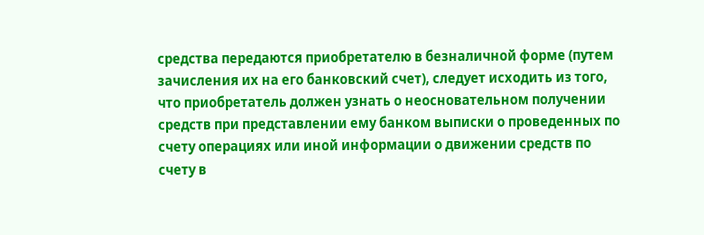средства передаются приобретателю в безналичной форме (путем зачисления их на его банковский счет), следует исходить из того, что приобретатель должен узнать о неосновательном получении средств при представлении ему банком выписки о проведенных по счету операциях или иной информации о движении средств по счету в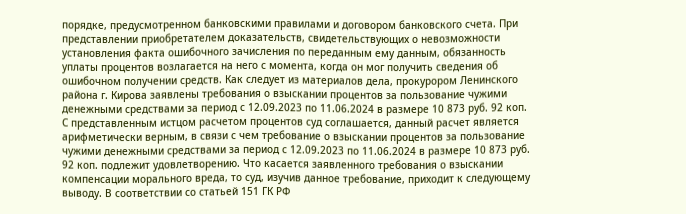порядке, предусмотренном банковскими правилами и договором банковского счета. При представлении приобретателем доказательств, свидетельствующих о невозможности установления факта ошибочного зачисления по переданным ему данным, обязанность уплаты процентов возлагается на него с момента, когда он мог получить сведения об ошибочном получении средств. Как следует из материалов дела, прокурором Ленинского района г. Кирова заявлены требования о взыскании процентов за пользование чужими денежными средствами за период с 12.09.2023 по 11.06.2024 в размере 10 873 руб. 92 коп. С представленным истцом расчетом процентов суд соглашается, данный расчет является арифметически верным, в связи с чем требование о взыскании процентов за пользование чужими денежными средствами за период с 12.09.2023 по 11.06.2024 в размере 10 873 руб. 92 коп. подлежит удовлетворению. Что касается заявленного требования о взыскании компенсации морального вреда, то суд, изучив данное требование, приходит к следующему выводу. В соответствии со статьей 151 ГК РФ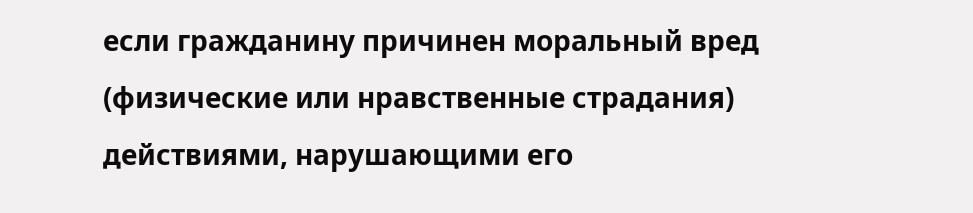если гражданину причинен моральный вред (физические или нравственные страдания) действиями, нарушающими его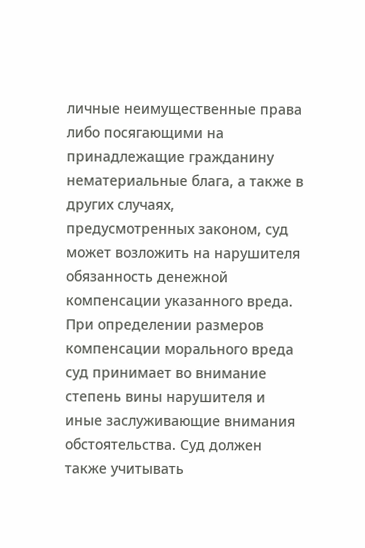личные неимущественные права либо посягающими на принадлежащие гражданину нематериальные блага, а также в других случаях, предусмотренных законом, суд может возложить на нарушителя обязанность денежной компенсации указанного вреда. При определении размеров компенсации морального вреда суд принимает во внимание степень вины нарушителя и иные заслуживающие внимания обстоятельства. Суд должен также учитывать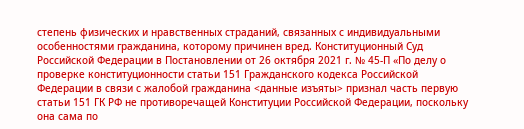степень физических и нравственных страданий, связанных с индивидуальными особенностями гражданина, которому причинен вред. Конституционный Суд Российской Федерации в Постановлении от 26 октября 2021 г. № 45-П «По делу о проверке конституционности статьи 151 Гражданского кодекса Российской Федерации в связи с жалобой гражданина <данные изъяты> признал часть первую статьи 151 ГК РФ не противоречащей Конституции Российской Федерации, поскольку она сама по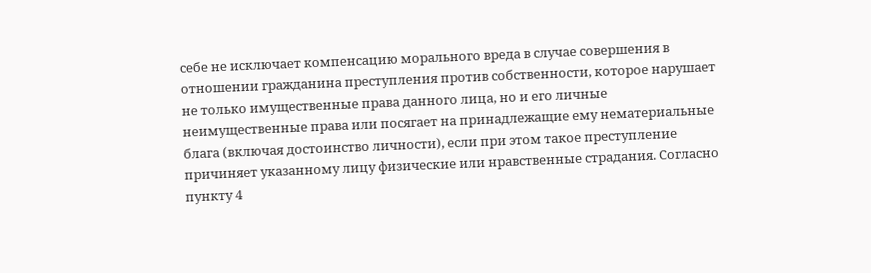себе не исключает компенсацию морального вреда в случае совершения в отношении гражданина преступления против собственности, которое нарушает не только имущественные права данного лица, но и его личные неимущественные права или посягает на принадлежащие ему нематериальные блага (включая достоинство личности), если при этом такое преступление причиняет указанному лицу физические или нравственные страдания. Согласно пункту 4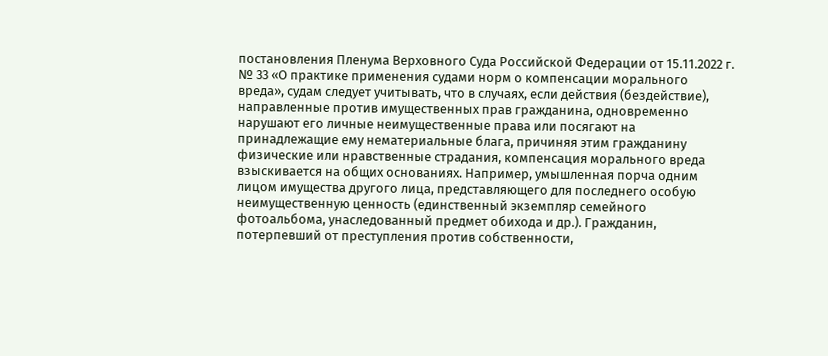постановления Пленума Верховного Суда Российской Федерации от 15.11.2022 г. № 33 «О практике применения судами норм о компенсации морального вреда», судам следует учитывать, что в случаях, если действия (бездействие), направленные против имущественных прав гражданина, одновременно нарушают его личные неимущественные права или посягают на принадлежащие ему нематериальные блага, причиняя этим гражданину физические или нравственные страдания, компенсация морального вреда взыскивается на общих основаниях. Например, умышленная порча одним лицом имущества другого лица, представляющего для последнего особую неимущественную ценность (единственный экземпляр семейного фотоальбома, унаследованный предмет обихода и др.). Гражданин, потерпевший от преступления против собственности,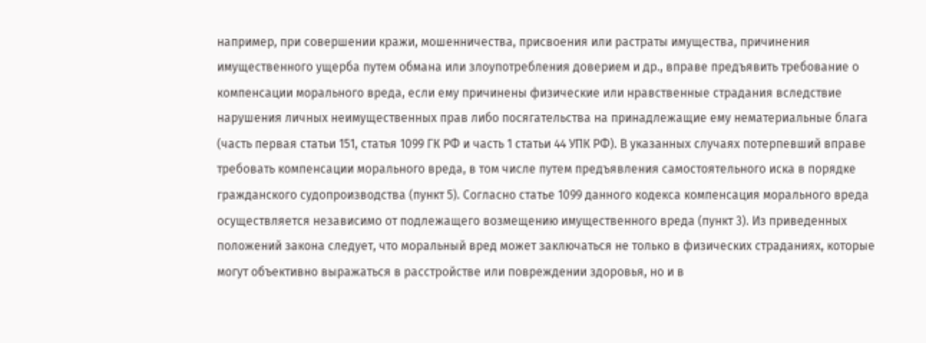например, при совершении кражи, мошенничества, присвоения или растраты имущества, причинения имущественного ущерба путем обмана или злоупотребления доверием и др., вправе предъявить требование о компенсации морального вреда, если ему причинены физические или нравственные страдания вследствие нарушения личных неимущественных прав либо посягательства на принадлежащие ему нематериальные блага (часть первая статьи 151, статья 1099 ГК РФ и часть 1 статьи 44 УПК РФ). В указанных случаях потерпевший вправе требовать компенсации морального вреда, в том числе путем предъявления самостоятельного иска в порядке гражданского судопроизводства (пункт 5). Согласно статье 1099 данного кодекса компенсация морального вреда осуществляется независимо от подлежащего возмещению имущественного вреда (пункт 3). Из приведенных положений закона следует, что моральный вред может заключаться не только в физических страданиях, которые могут объективно выражаться в расстройстве или повреждении здоровья, но и в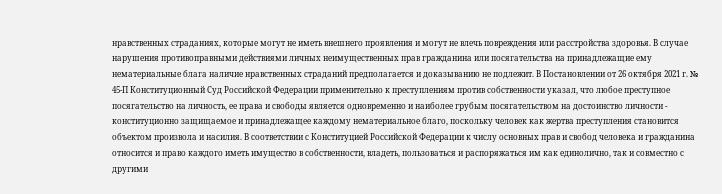нравственных страданиях, которые могут не иметь внешнего проявления и могут не влечь повреждения или расстройства здоровья. В случае нарушения противоправными действиями личных неимущественных прав гражданина или посягательства на принадлежащие ему нематериальные блага наличие нравственных страданий предполагается и доказыванию не подлежит. В Постановлении от 26 октября 2021 г. № 45-П Конституционный Суд Российской Федерации применительно к преступлениям против собственности указал, что любое преступное посягательство на личность, ее права и свободы является одновременно и наиболее грубым посягательством на достоинство личности - конституционно защищаемое и принадлежащее каждому нематериальное благо, поскольку человек как жертва преступления становится объектом произвола и насилия. В соответствии с Конституцией Российской Федерации к числу основных прав и свобод человека и гражданина относится и право каждого иметь имущество в собственности, владеть, пользоваться и распоряжаться им как единолично, так и совместно с другими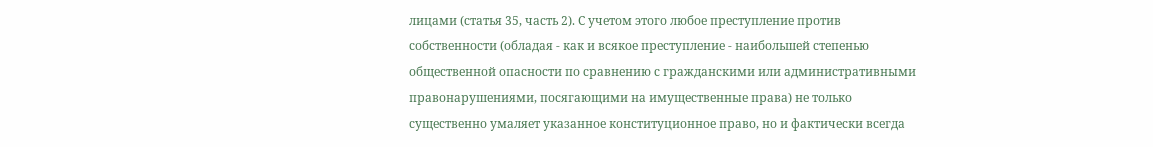лицами (статья 35, часть 2). С учетом этого любое преступление против собственности (обладая - как и всякое преступление - наибольшей степенью общественной опасности по сравнению с гражданскими или административными правонарушениями, посягающими на имущественные права) не только существенно умаляет указанное конституционное право, но и фактически всегда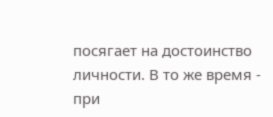посягает на достоинство личности. В то же время - при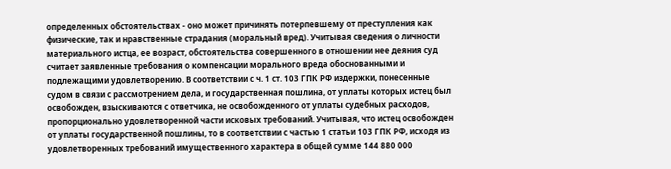определенных обстоятельствах - оно может причинять потерпевшему от преступления как физические, так и нравственные страдания (моральный вред). Учитывая сведения о личности материального истца, ее возраст, обстоятельства совершенного в отношении нее деяния суд считает заявленные требования о компенсации морального вреда обоснованными и подлежащими удовлетворению. В соответствии с ч. 1 ст. 103 ГПК РФ издержки, понесенные судом в связи с рассмотрением дела, и государственная пошлина, от уплаты которых истец был освобожден, взыскиваются с ответчика, не освобожденного от уплаты судебных расходов, пропорционально удовлетворенной части исковых требований. Учитывая, что истец освобожден от уплаты государственной пошлины, то в соответствии с частью 1 статьи 103 ГПК РФ, исходя из удовлетворенных требований имущественного характера в общей сумме 144 880 000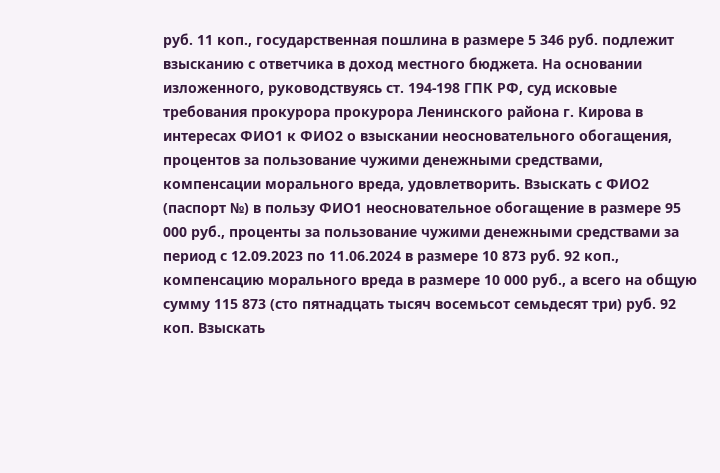руб. 11 коп., государственная пошлина в размере 5 346 руб. подлежит взысканию с ответчика в доход местного бюджета. На основании изложенного, руководствуясь ст. 194-198 ГПК РФ, суд исковые требования прокурора прокурора Ленинского района г. Кирова в интересах ФИО1 к ФИО2 о взыскании неосновательного обогащения, процентов за пользование чужими денежными средствами, компенсации морального вреда, удовлетворить. Взыскать с ФИО2 (паспорт №) в пользу ФИО1 неосновательное обогащение в размере 95 000 руб., проценты за пользование чужими денежными средствами за период с 12.09.2023 по 11.06.2024 в размере 10 873 руб. 92 коп., компенсацию морального вреда в размере 10 000 руб., а всего на общую сумму 115 873 (сто пятнадцать тысяч восемьсот семьдесят три) руб. 92 коп. Взыскать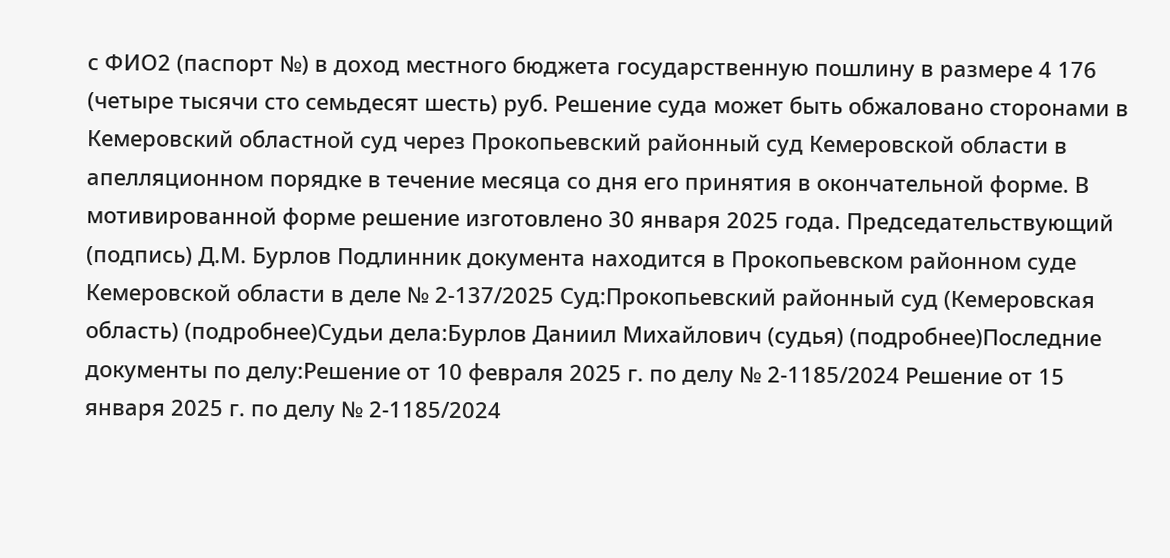с ФИО2 (паспорт №) в доход местного бюджета государственную пошлину в размере 4 176 (четыре тысячи сто семьдесят шесть) руб. Решение суда может быть обжаловано сторонами в Кемеровский областной суд через Прокопьевский районный суд Кемеровской области в апелляционном порядке в течение месяца со дня его принятия в окончательной форме. В мотивированной форме решение изготовлено 30 января 2025 года. Председательствующий (подпись) Д.М. Бурлов Подлинник документа находится в Прокопьевском районном суде Кемеровской области в деле № 2-137/2025 Суд:Прокопьевский районный суд (Кемеровская область) (подробнее)Судьи дела:Бурлов Даниил Михайлович (судья) (подробнее)Последние документы по делу:Решение от 10 февраля 2025 г. по делу № 2-1185/2024 Решение от 15 января 2025 г. по делу № 2-1185/2024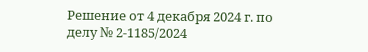Решение от 4 декабря 2024 г. по делу № 2-1185/2024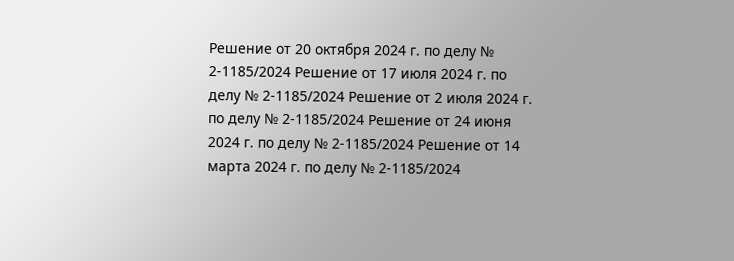Решение от 20 октября 2024 г. по делу № 2-1185/2024 Решение от 17 июля 2024 г. по делу № 2-1185/2024 Решение от 2 июля 2024 г. по делу № 2-1185/2024 Решение от 24 июня 2024 г. по делу № 2-1185/2024 Решение от 14 марта 2024 г. по делу № 2-1185/2024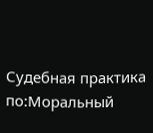Судебная практика по:Моральный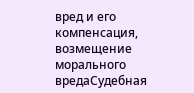вред и его компенсация, возмещение морального вредаСудебная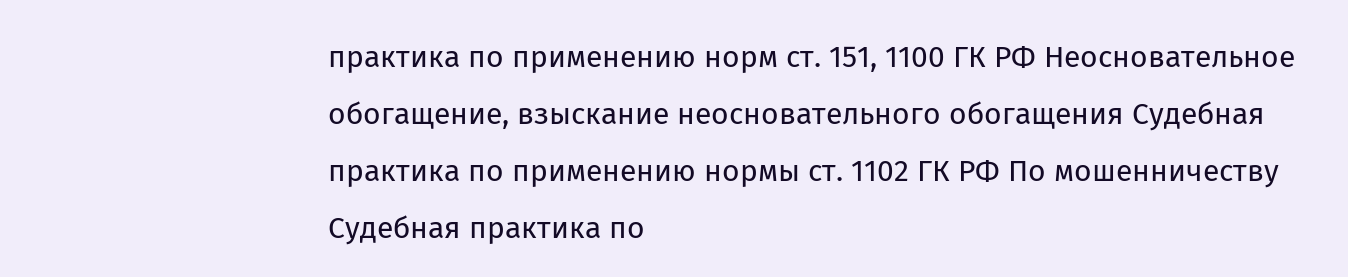практика по применению норм ст. 151, 1100 ГК РФ Неосновательное обогащение, взыскание неосновательного обогащения Судебная практика по применению нормы ст. 1102 ГК РФ По мошенничеству Судебная практика по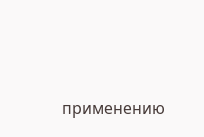применению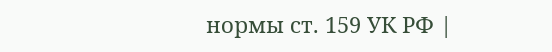нормы ст. 159 УК РФ |